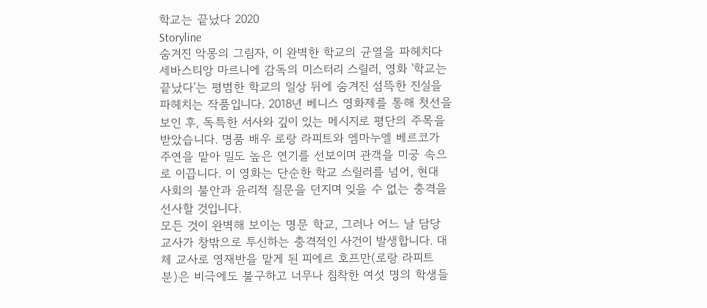학교는 끝났다 2020
Storyline
숨겨진 악몽의 그림자, 이 완벽한 학교의 균열을 파헤치다
세바스티앙 마르니에 감독의 미스터리 스릴러, 영화 '학교는 끝났다'는 평범한 학교의 일상 뒤에 숨겨진 섬뜩한 진실을 파헤치는 작품입니다. 2018년 베니스 영화제를 통해 첫선을 보인 후, 독특한 서사와 깊이 있는 메시지로 평단의 주목을 받았습니다. 명품 배우 로랑 라피트와 엠마누엘 베르코가 주연을 맡아 밀도 높은 연기를 선보이며 관객을 미궁 속으로 이끕니다. 이 영화는 단순한 학교 스릴러를 넘어, 현대 사회의 불안과 윤리적 질문을 던지며 잊을 수 없는 충격을 선사할 것입니다.
모든 것이 완벽해 보이는 명문 학교, 그러나 어느 날 담당 교사가 창밖으로 투신하는 충격적인 사건이 발생합니다. 대체 교사로 영재반을 맡게 된 피에르 호프만(로랑 라피트 분)은 비극에도 불구하고 너무나 침착한 여섯 명의 학생들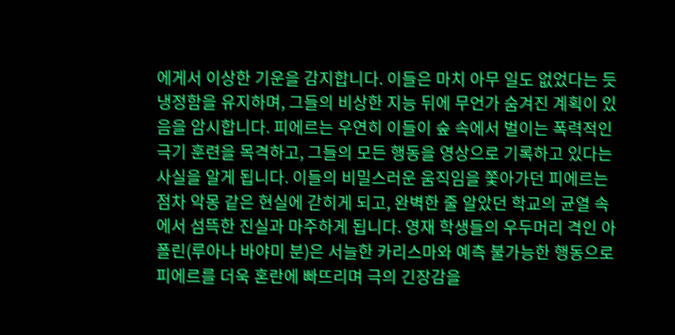에게서 이상한 기운을 감지합니다. 이들은 마치 아무 일도 없었다는 듯 냉정함을 유지하며, 그들의 비상한 지능 뒤에 무언가 숨겨진 계획이 있음을 암시합니다. 피에르는 우연히 이들이 숲 속에서 벌이는 폭력적인 극기 훈련을 목격하고, 그들의 모든 행동을 영상으로 기록하고 있다는 사실을 알게 됩니다. 이들의 비밀스러운 움직임을 쫓아가던 피에르는 점차 악몽 같은 현실에 갇히게 되고, 완벽한 줄 알았던 학교의 균열 속에서 섬뜩한 진실과 마주하게 됩니다. 영재 학생들의 우두머리 격인 아폴린(루아나 바야미 분)은 서늘한 카리스마와 예측 불가능한 행동으로 피에르를 더욱 혼란에 빠뜨리며 극의 긴장감을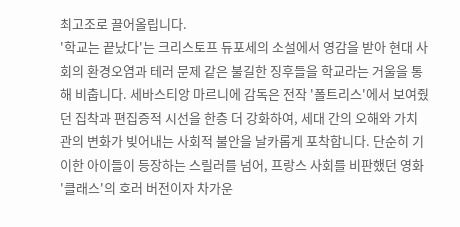최고조로 끌어올립니다.
'학교는 끝났다'는 크리스토프 듀포세의 소설에서 영감을 받아 현대 사회의 환경오염과 테러 문제 같은 불길한 징후들을 학교라는 거울을 통해 비춥니다. 세바스티앙 마르니에 감독은 전작 '폴트리스'에서 보여줬던 집착과 편집증적 시선을 한층 더 강화하여, 세대 간의 오해와 가치관의 변화가 빚어내는 사회적 불안을 날카롭게 포착합니다. 단순히 기이한 아이들이 등장하는 스릴러를 넘어, 프랑스 사회를 비판했던 영화 '클래스'의 호러 버전이자 차가운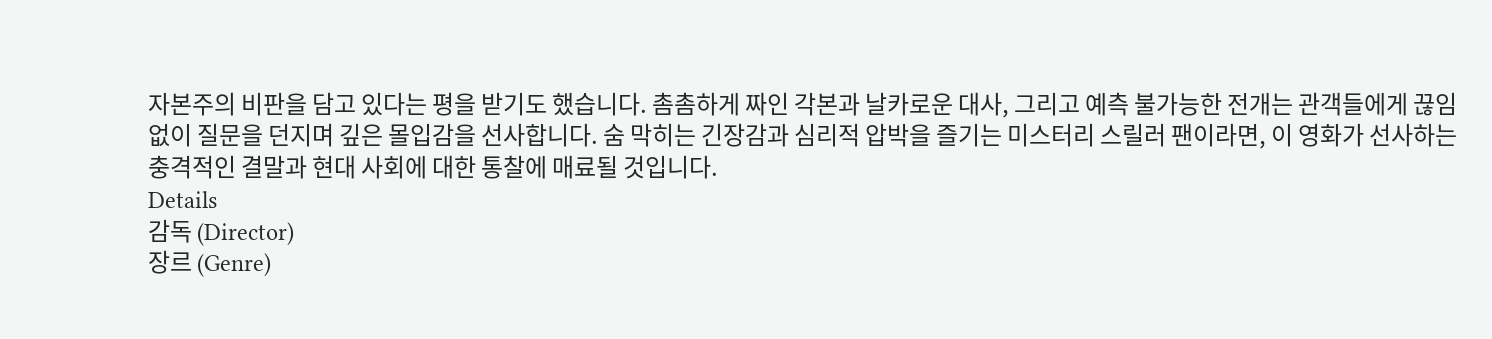자본주의 비판을 담고 있다는 평을 받기도 했습니다. 촘촘하게 짜인 각본과 날카로운 대사, 그리고 예측 불가능한 전개는 관객들에게 끊임없이 질문을 던지며 깊은 몰입감을 선사합니다. 숨 막히는 긴장감과 심리적 압박을 즐기는 미스터리 스릴러 팬이라면, 이 영화가 선사하는 충격적인 결말과 현대 사회에 대한 통찰에 매료될 것입니다.
Details
감독 (Director)
장르 (Genre)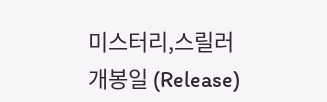미스터리,스릴러
개봉일 (Release)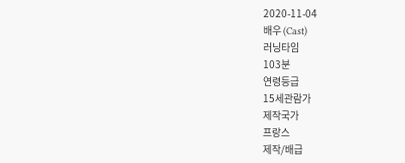2020-11-04
배우 (Cast)
러닝타임
103분
연령등급
15세관람가
제작국가
프랑스
제작/배급